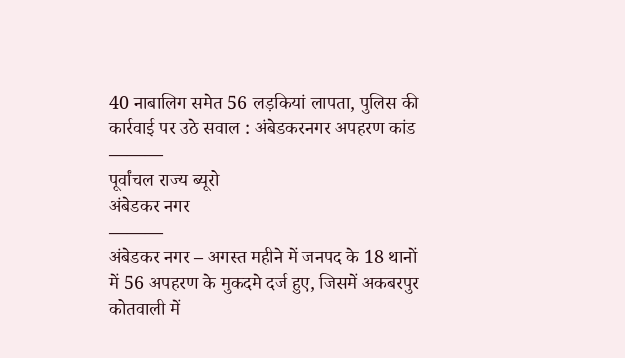40 नाबालिग समेत 56 लड़कियां लापता, पुलिस की कार्रवाई पर उठे सवाल : अंबेडकरनगर अपहरण कांड
———
पूर्वांचल राज्य ब्यूरो
अंबेडकर नगर
———
अंबेडकर नगर – अगस्त महीने में जनपद के 18 थानों में 56 अपहरण के मुकदमे दर्ज हुए, जिसमें अकबरपुर कोतवाली में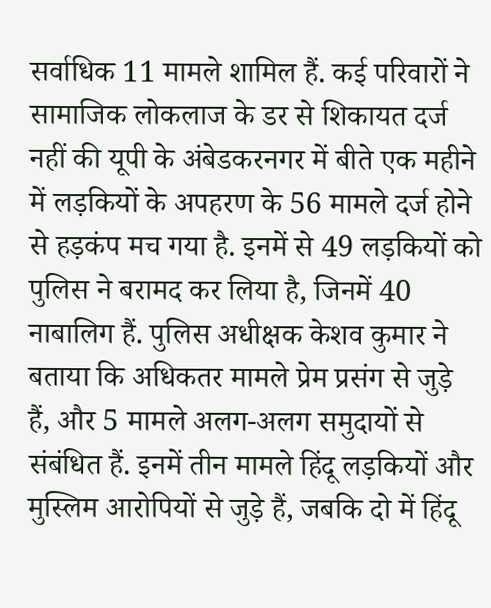सर्वाधिक 11 मामले शामिल हैं. कई परिवारों ने सामाजिक लोकलाज के डर से शिकायत दर्ज नहीं की यूपी के अंबेडकरनगर में बीते एक महीने में लड़कियों के अपहरण के 56 मामले दर्ज होने से हड़कंप मच गया है. इनमें से 49 लड़कियों को पुलिस ने बरामद कर लिया है, जिनमें 40 नाबालिग हैं. पुलिस अधीक्षक केशव कुमार ने बताया कि अधिकतर मामले प्रेम प्रसंग से जुड़े हैं, और 5 मामले अलग-अलग समुदायों से संबंधित हैं. इनमें तीन मामले हिंदू लड़कियों और मुस्लिम आरोपियों से जुड़े हैं, जबकि दो में हिंदू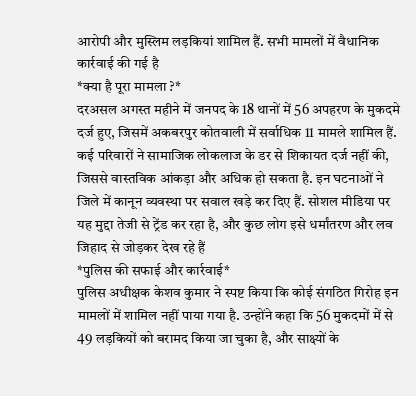आरोपी और मुस्लिम लड़कियां शामिल हैं. सभी मामलों में वैधानिक कार्रवाई की गई है
*क्या है पूरा मामला ?*
दरअसल अगस्त महीने में जनपद के 18 थानों में 56 अपहरण के मुकदमे दर्ज हुए, जिसमें अकबरपुर कोतवाली में सर्वाधिक 11 मामले शामिल हैं. कई परिवारों ने सामाजिक लोकलाज के डर से शिकायत दर्ज नहीं की, जिससे वास्तविक आंकड़ा और अधिक हो सकता है. इन घटनाओं ने जिले में कानून व्यवस्था पर सवाल खड़े कर दिए हैं. सोशल मीडिया पर यह मुद्दा तेजी से ट्रेंड कर रहा है, और कुछ लोग इसे धर्मांतरण और लव जिहाद से जोड़कर देख रहे हैं
*पुलिस की सफाई और कार्रवाई*
पुलिस अधीक्षक केशव कुमार ने स्पष्ट किया कि कोई संगठित गिरोह इन मामलों में शामिल नहीं पाया गया है. उन्होंने कहा कि 56 मुकदमों में से 49 लड़कियों को बरामद किया जा चुका है, और साक्ष्यों के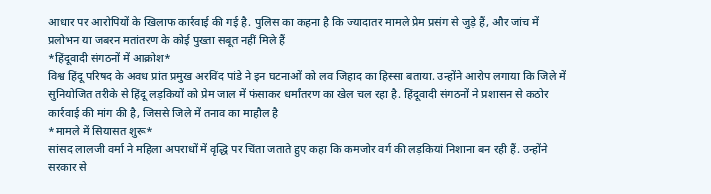आधार पर आरोपियों के खिलाफ कार्रवाई की गई है. पुलिस का कहना है कि ज्यादातर मामले प्रेम प्रसंग से जुड़े हैं, और जांच में प्रलोभन या जबरन मतांतरण के कोई पुख्ता सबूत नहीं मिले हैं
*हिंदूवादी संगठनों में आक्रोश*
विश्व हिंदू परिषद के अवध प्रांत प्रमुख अरविंद पांडे ने इन घटनाओं को लव जिहाद का हिस्सा बताया. उन्होंने आरोप लगाया कि जिले में सुनियोजित तरीके से हिंदू लड़कियों को प्रेम जाल में फंसाकर धर्मांतरण का खेल चल रहा है. हिंदूवादी संगठनों ने प्रशासन से कठोर कार्रवाई की मांग की है, जिससे जिले में तनाव का माहौल है
*मामले में सियासत शुरू*
सांसद लालजी वर्मा ने महिला अपराधों में वृद्धि पर चिंता जताते हुए कहा कि कमजोर वर्ग की लड़कियां निशाना बन रही हैं. उन्होंने सरकार से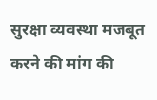सुरक्षा व्यवस्था मजबूत करने की मांग की